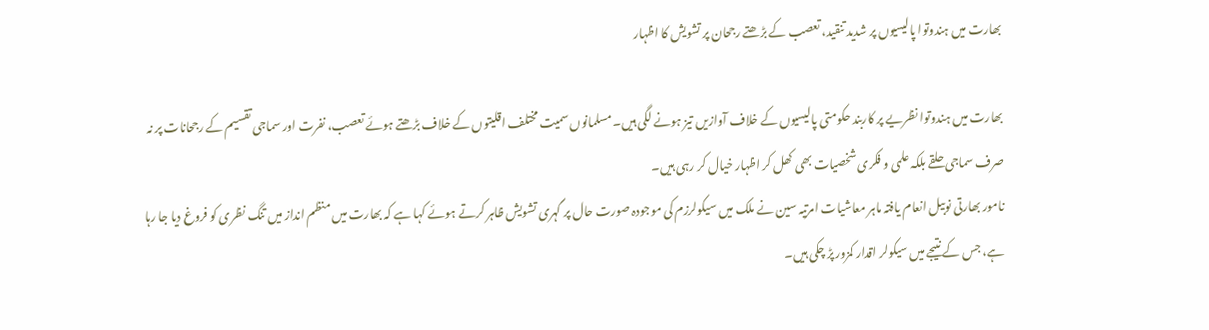بھارت میں ہندوتوا پالیسیوں پر شدید تنقید، تعصب کے بڑھتے رجحان پر تشویش کا اظہار

بھارت میں ہندوتوا نظریے پر کاربند حکومتی پالیسیوں کے خلاف آوازیں تیز ہونے لگی ہیں۔ مسلمانوں سمیت مختلف اقلیتوں کے خلاف بڑھتے ہوئے تعصب، نفرت اور سماجی تقسیم کے رجحانات پر نہ صرف سماجی حلقے بلکہ علمی و فکری شخصیات بھی کھل کر اظہار خیال کر رہی ہیں۔
نامور بھارتی نوبیل انعام یافتہ ماہر معاشیات امرتیہ سین نے ملک میں سیکولرزم کی موجودہ صورت حال پر گہری تشویش ظاہر کرتے ہوئے کہا ہے کہ بھارت میں منظم انداز میں تنگ نظری کو فروغ دیا جا رہا ہے، جس کے نتیجے میں سیکولر اقدار کمزور پڑ چکی ہیں۔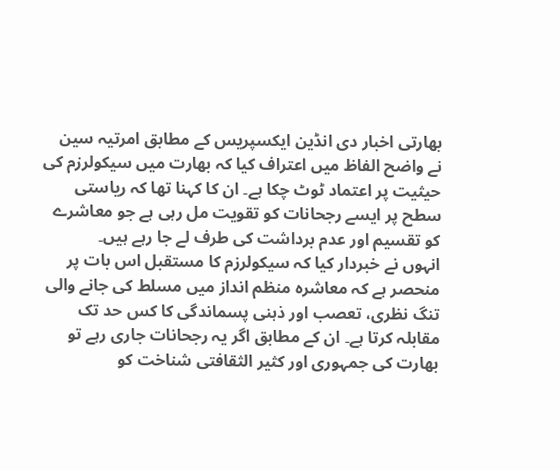بھارتی اخبار دی انڈین ایکسپریس کے مطابق امرتیہ سین نے واضح الفاظ میں اعتراف کیا کہ بھارت میں سیکولرزم کی حیثیت پر اعتماد ٹوٹ چکا ہے۔ ان کا کہنا تھا کہ ریاستی سطح پر ایسے رجحانات کو تقویت مل رہی ہے جو معاشرے کو تقسیم اور عدم برداشت کی طرف لے جا رہے ہیں۔
انہوں نے خبردار کیا کہ سیکولرزم کا مستقبل اس بات پر منحصر ہے کہ معاشرہ منظم انداز میں مسلط کی جانے والی تنگ نظری، تعصب اور ذہنی پسماندگی کا کس حد تک مقابلہ کرتا ہے۔ ان کے مطابق اگر یہ رجحانات جاری رہے تو بھارت کی جمہوری اور کثیر الثقافتی شناخت کو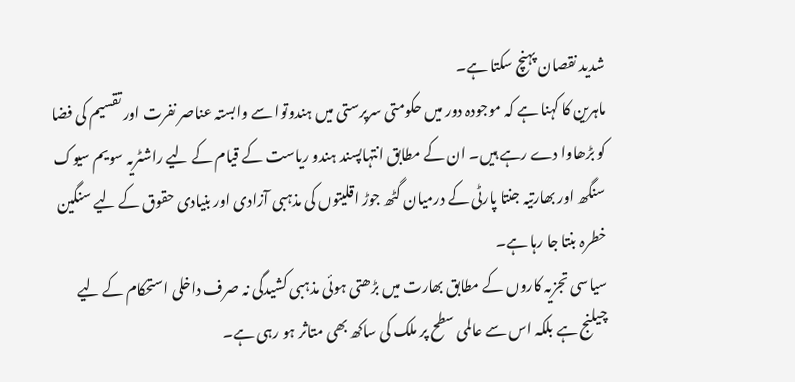شدید نقصان پہنچ سکتا ہے۔
ماہرین کا کہنا ہے کہ موجودہ دور میں حکومتی سرپرستی میں ہندوتوا سے وابستہ عناصر نفرت اور تقسیم کی فضا کو بڑھاوا دے رہے ہیں۔ ان کے مطابق انتہاپسند ہندو ریاست کے قیام کے لیے راشٹریہ سویم سیوک سنگھ اور بھارتیہ جنتا پارٹی کے درمیان گٹھ جوڑ اقلیتوں کی مذہبی آزادی اور بنیادی حقوق کے لیے سنگین خطرہ بنتا جا رہا ہے۔
سیاسی تجزیہ کاروں کے مطابق بھارت میں بڑھتی ہوئی مذہبی کشیدگی نہ صرف داخلی استحکام کے لیے چیلنج ہے بلکہ اس سے عالمی سطح پر ملک کی ساکھ بھی متاثر ہو رہی ہے۔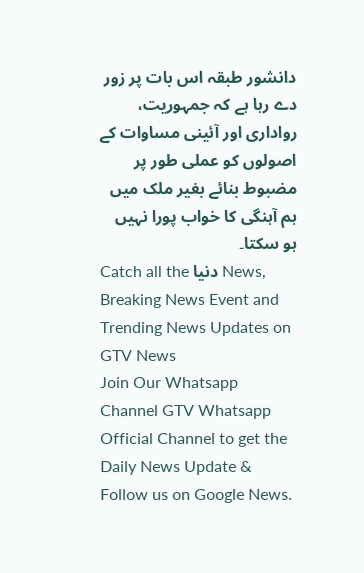دانشور طبقہ اس بات پر زور دے رہا ہے کہ جمہوریت، رواداری اور آئینی مساوات کے اصولوں کو عملی طور پر مضبوط بنائے بغیر ملک میں ہم آہنگی کا خواب پورا نہیں ہو سکتا۔
Catch all the دنیا News, Breaking News Event and Trending News Updates on GTV News
Join Our Whatsapp Channel GTV Whatsapp Official Channel to get the Daily News Update & Follow us on Google News.